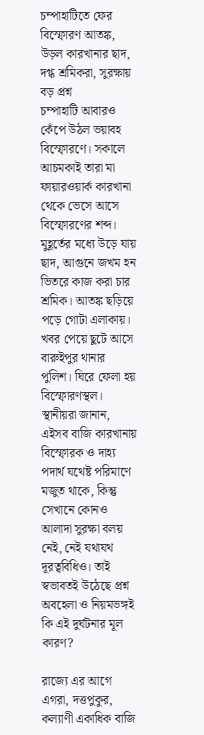চম্পাহাটিতে ফের বিস্ফোরণ আতঙ্ক, উড়ল কারখানার ছাদ, দগ্ধ শ্রমিকরা, সুরক্ষায় বড় প্রশ্ন
চম্পাহাটি আবারও কেঁপে উঠল ভয়াবহ বিস্ফোরণে। সকালে আচমকাই তারা মা ফায়ারওয়ার্ক কারখানা থেকে ভেসে আসে বিস্ফোরণের শব্দ। মুহূর্তের মধ্যে উড়ে যায় ছাদ, আগুনে জখম হন ভিতরে কাজ করা চার শ্রমিক। আতঙ্ক ছড়িয়ে পড়ে গোটা এলাকায়।
খবর পেয়ে ছুটে আসে বারুইপুর থানার পুলিশ। ঘিরে ফেলা হয় বিস্ফোরণস্থল। স্থানীয়রা জানান, এইসব বাজি কারখানায় বিস্ফোরক ও দাহ্য পদার্থ যথেষ্ট পরিমাণে মজুত থাকে, কিন্তু সেখানে কোনও আলাদা সুরক্ষা বলয় নেই, নেই যথাযথ দূরত্ববিধিও। তাই স্বভাবতই উঠেছে প্রশ্ন অবহেলা ও নিয়মভঙ্গই কি এই দুর্ঘটনার মূল কারণ?

রাজ্যে এর আগে এগরা, দত্তপুকুর, কল্যাণী একাধিক বাজি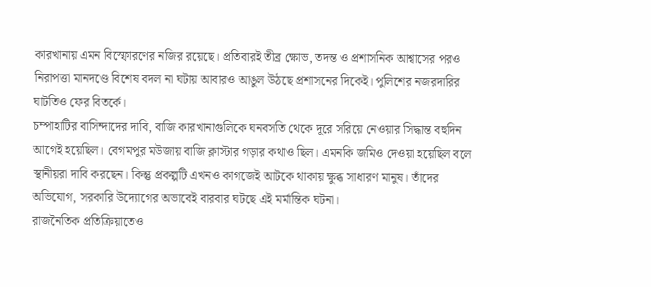কারখানায় এমন বিস্ফোরণের নজির রয়েছে। প্রতিবারই তীব্র ক্ষোভ, তদন্ত ও প্রশাসনিক আশ্বাসের পরও নিরাপত্তা মানদণ্ডে বিশেষ বদল না ঘটায় আবারও আঙুল উঠছে প্রশাসনের দিকেই। পুলিশের নজরদারির ঘাটতিও ফের বিতর্কে।
চম্পাহাটির বাসিন্দাদের দাবি, বাজি কারখানাগুলিকে ঘনবসতি থেকে দূরে সরিয়ে নেওয়ার সিদ্ধান্ত বহুদিন আগেই হয়েছিল। বেগমপুর মউজায় বাজি ক্লাস্টার গড়ার কথাও ছিল। এমনকি জমিও দেওয়া হয়েছিল বলে স্থানীয়রা দাবি করছেন। কিন্তু প্রকল্পটি এখনও কাগজেই আটকে থাকায় ক্ষুব্ধ সাধারণ মানুষ। তাঁদের অভিযোগ, সরকারি উদ্যোগের অভাবেই বারবার ঘটছে এই মর্মান্তিক ঘটনা।
রাজনৈতিক প্রতিক্রিয়াতেও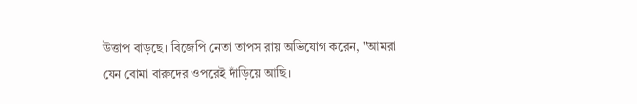উত্তাপ বাড়ছে। বিজেপি নেতা তাপস রায় অভিযোগ করেন, "আমরা যেন বোমা বারুদের ওপরেই দাঁড়িয়ে আছি।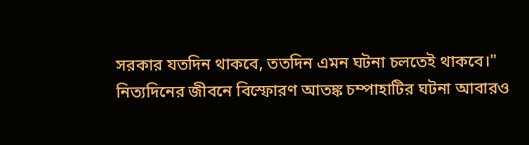সরকার যতদিন থাকবে, ততদিন এমন ঘটনা চলতেই থাকবে।"
নিত্যদিনের জীবনে বিস্ফোরণ আতঙ্ক চম্পাহাটির ঘটনা আবারও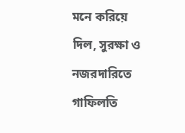মনে করিয়ে দিল, সুরক্ষা ও নজরদারিতে গাফিলতি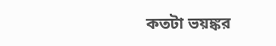কতটা ভয়ঙ্কর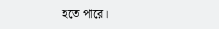হতে পারে।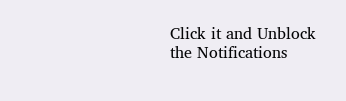Click it and Unblock the Notifications